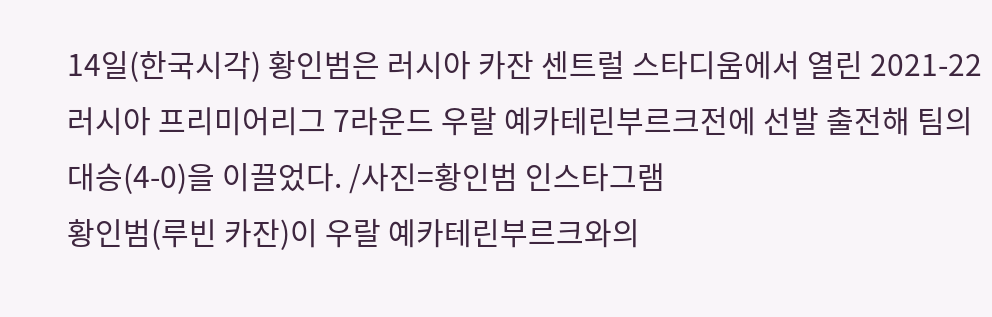14일(한국시각) 황인범은 러시아 카잔 센트럴 스타디움에서 열린 2021-22 러시아 프리미어리그 7라운드 우랄 예카테린부르크전에 선발 출전해 팀의 대승(4-0)을 이끌었다. /사진=황인범 인스타그램
황인범(루빈 카잔)이 우랄 예카테린부르크와의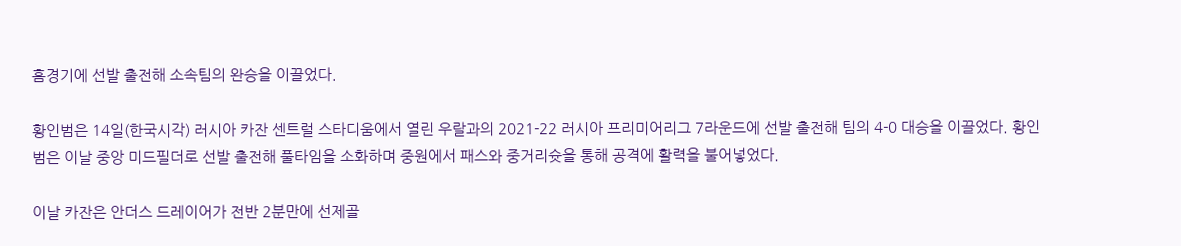홈경기에 선발 출전해 소속팀의 완승을 이끌었다.

황인범은 14일(한국시각) 러시아 카잔 센트럴 스타디움에서 열린 우랄과의 2021-22 러시아 프리미어리그 7라운드에 선발 출전해 팀의 4-0 대승을 이끌었다. 황인범은 이날 중앙 미드필더로 선발 출전해 풀타임을 소화하며 중원에서 패스와 중거리슛을 통해 공격에 활력을 불어넣었다.

이날 카잔은 안더스 드레이어가 전반 2분만에 선제골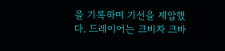을 기록하며 기선을 제압했다. 드레이어는 크비차 크바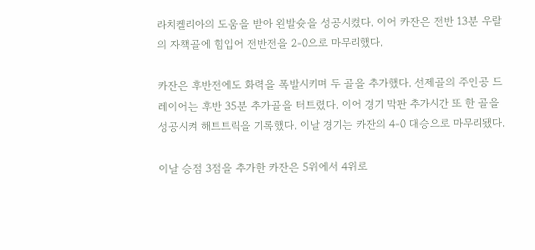라치켈리아의 도움을 받아 왼발슛을 성공시켰다. 이어 카잔은 전반 13분 우랄의 자책골에 힘입어 전반전을 2-0으로 마무리했다.

카잔은 후반전에도 화력을 폭발시키며 두 골을 추가했다. 선제골의 주인공 드레이어는 후반 35분 추가골을 터트렸다. 이어 경기 막판 추가시간 또 한 골을 성공시켜 해트트릭을 기록했다. 이날 경기는 카잔의 4-0 대승으로 마무리됐다.

이날 승점 3점을 추가한 카잔은 5위에서 4위로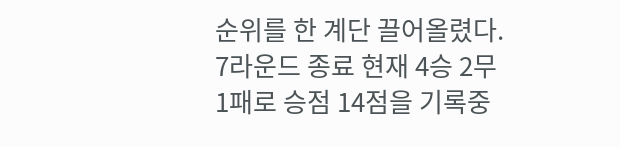순위를 한 계단 끌어올렸다. 7라운드 종료 현재 4승 2무 1패로 승점 14점을 기록중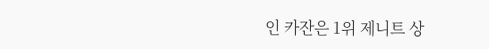인 카잔은 1위 제니트 상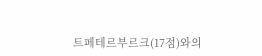트페테르부르크(17점)와의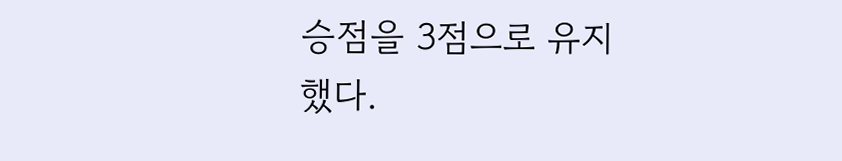승점을 3점으로 유지했다.